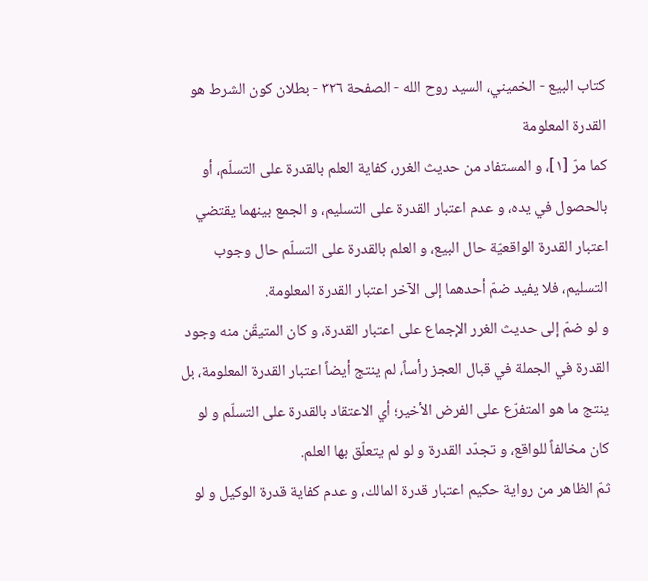كتاب البيع - الخميني، السيد روح الله - الصفحة ٣٢٦ - بطلان كون الشرط هو القدرة المعلومة
كما مرّ [١]، و المستفاد من حديث الغرر، كفاية العلم بالقدرة على التسلّم، أو بالحصول في يده، و عدم اعتبار القدرة على التسليم، و الجمع بينهما يقتضي اعتبار القدرة الواقعيّة حال البيع، و العلم بالقدرة على التسلّم حال وجوب التسليم، فلا يفيد ضمّ أحدهما إلى الآخر اعتبار القدرة المعلومة.
و لو ضمّ إلى حديث الغرر الإجماع على اعتبار القدرة، و كان المتيقّن منه وجود القدرة في الجملة في قبال العجز رأساً، لم ينتج أيضاً اعتبار القدرة المعلومة، بل ينتج ما هو المتفرّع على الفرض الأخير؛ أي الاعتقاد بالقدرة على التسلّم و لو كان مخالفاً للواقع، و تجدّد القدرة و لو لم يتعلّق بها العلم.
ثمّ الظاهر من رواية حكيم اعتبار قدرة المالك، و عدم كفاية قدرة الوكيل و لو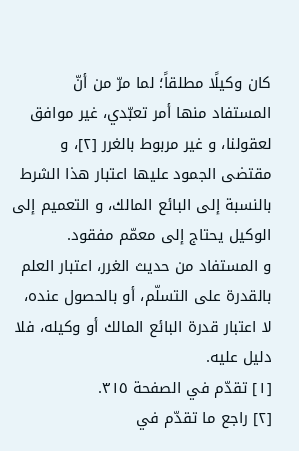كان وكيلًا مطلقاً؛ لما مرّ من أنّ المستفاد منها أمر تعبّدي، غير موافق لعقولنا، و غير مربوط بالغرر [٢]، و مقتضى الجمود عليها اعتبار هذا الشرط بالنسبة إلى البائع المالك، و التعميم إلى الوكيل يحتاج إلى معمّم مفقود.
و المستفاد من حديث الغرر، اعتبار العلم بالقدرة على التسلّم، أو بالحصول عنده، لا اعتبار قدرة البائع المالك أو وكيله، فلا دليل عليه.
[١] تقدّم في الصفحة ٣١٥.
[٢] راجع ما تقدّم في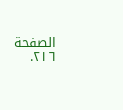الصفحة ٢١٦.